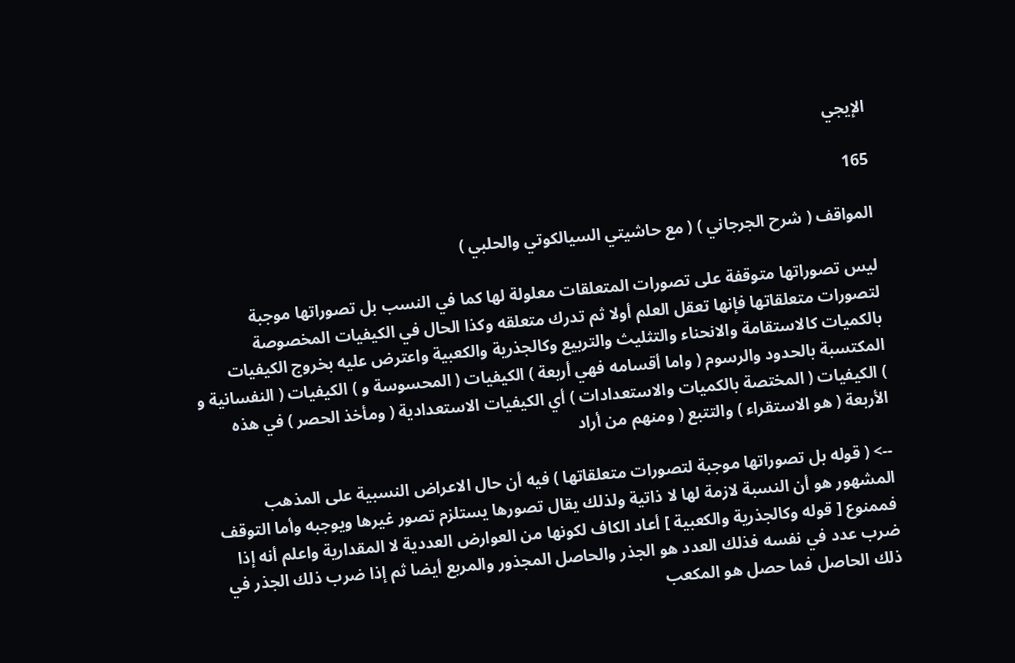الإيجي

165

المواقف ( شرح الجرجاني ) ( مع حاشيتي السيالكوتي والحلبي )

ليس تصوراتها متوقفة على تصورات المتعلقات معلولة لها كما في النسب بل تصوراتها موجبة لتصورات متعلقاتها فإنها تعقل العلم أولا ثم تدرك متعلقه وكذا الحال في الكيفيات المخصوصة بالكميات كالاستقامة والانحناء والتثليث والتربيع وكالجذرية والكعبية واعترض عليه بخروج الكيفيات المكتسبة بالحدود والرسوم ( واما أقسامه فهي أربعة ) الكيفيات ( المحسوسة و ) الكيفيات ( النفسانية و ) الكيفيات ( المختصة بالكميات والاستعدادات ) أي الكيفيات الاستعدادية ( ومأخذ الحصر ) في هذه الأربعة ( هو الاستقراء ) والتتبع ( ومنهم من أراد

--> ( قوله بل تصوراتها موجبة لتصورات متعلقاتها ) فيه أن حال الاعراض النسبية على المذهب المشهور هو أن النسبة لازمة لها لا ذاتية ولذلك يقال تصورها يستلزم تصور غيرها ويوجبه وأما التوقف فممنوع [ قوله وكالجذرية والكعبية ] أعاد الكاف لكونها من العوارض العددية لا المقدارية واعلم أنه إذا ضرب عدد في نفسه فذلك العدد هو الجذر والحاصل المجذور والمربع أيضا ثم إذا ضرب ذلك الجذر في ذلك الحاصل فما حصل هو المكعب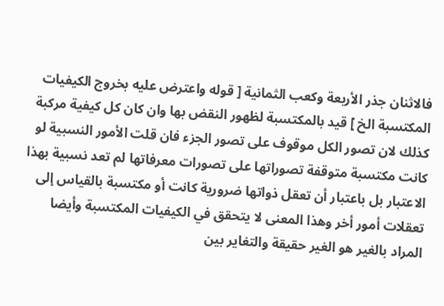فالاثنان جذر الأربعة وكعب الثمانية [ قوله واعترض عليه بخروج الكيفيات المكتسبة الخ ] قيد بالمكتسبة لظهور النقض بها وان كان كل كيفية مركبة كذلك لان تصور الكل موقوف على تصور الجزء فان قلت الأمور النسبية لو كانت مكتسبة متوقفة تصوراتها على تصورات معرفاتها لم تعد نسبية بهذا الاعتبار بل باعتبار أن تعقل ذواتها ضرورية كانت أو مكتسبة بالقياس إلى تعقلات أمور أخر وهذا المعنى لا يتحقق في الكيفيات المكتسبة وأيضا المراد بالغير هو الغير حقيقة والتغاير بين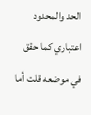الحد والمحدود اعتباري كما حقق في موضعه قلت أما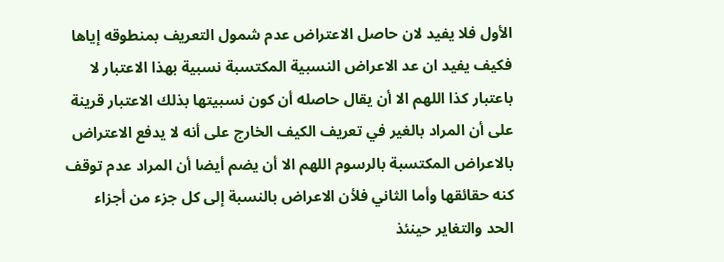الأول فلا يفيد لان حاصل الاعتراض عدم شمول التعريف بمنطوقه إياها فكيف يفيد ان عد الاعراض النسبية المكتسبة نسبية بهذا الاعتبار لا باعتبار كذا اللهم الا أن يقال حاصله أن كون نسبيتها بذلك الاعتبار قرينة على أن المراد بالغير في تعريف الكيف الخارج على أنه لا يدفع الاعتراض بالاعراض المكتسبة بالرسوم اللهم الا أن يضم أيضا أن المراد عدم توقف كنه حقائقها وأما الثاني فلأن الاعراض بالنسبة إلى كل جزء من أجزاء الحد والتغاير حينئذ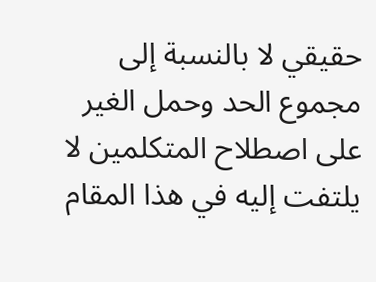حقيقي لا بالنسبة إلى مجموع الحد وحمل الغير على اصطلاح المتكلمين لا يلتفت إليه في هذا المقام